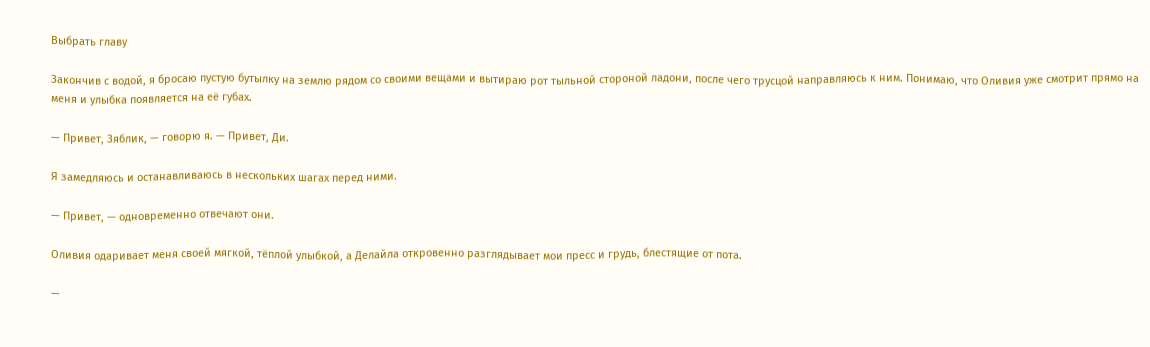Выбрать главу

Закончив с водой, я бросаю пустую бутылку на землю рядом со своими вещами и вытираю рот тыльной стороной ладони, после чего трусцой направляюсь к ним. Понимаю, что Оливия уже смотрит прямо на меня и улыбка появляется на её губах.

— Привет, Зяблик, — говорю я. — Привет, Ди.

Я замедляюсь и останавливаюсь в нескольких шагах перед ними.

— Привет, — одновременно отвечают они.

Оливия одаривает меня своей мягкой, тёплой улыбкой, а Делайла откровенно разглядывает мои пресс и грудь, блестящие от пота.

—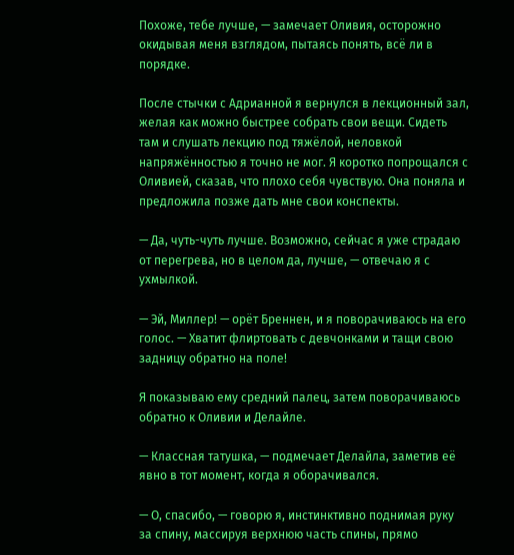Похоже, тебе лучше, — замечает Оливия, осторожно окидывая меня взглядом, пытаясь понять, всё ли в порядке.

После стычки с Адрианной я вернулся в лекционный зал, желая как можно быстрее собрать свои вещи. Сидеть там и слушать лекцию под тяжёлой, неловкой напряжённостью я точно не мог. Я коротко попрощался с Оливией, сказав, что плохо себя чувствую. Она поняла и предложила позже дать мне свои конспекты.

— Да, чуть-чуть лучше. Возможно, сейчас я уже страдаю от перегрева, но в целом да, лучше, — отвечаю я с ухмылкой.

— Эй, Миллер! — орёт Бреннен, и я поворачиваюсь на его голос. — Хватит флиртовать с девчонками и тащи свою задницу обратно на поле!

Я показываю ему средний палец, затем поворачиваюсь обратно к Оливии и Делайле.

— Классная татушка, — подмечает Делайла, заметив её явно в тот момент, когда я оборачивался.

— О, спасибо, — говорю я, инстинктивно поднимая руку за спину, массируя верхнюю часть спины, прямо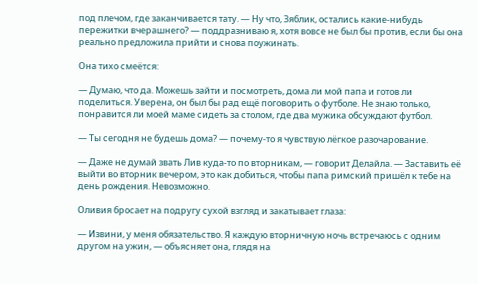под плечом, где заканчивается тату. — Ну что, Зяблик, остались какие-нибудь пережитки вчерашнего? — поддразниваю я, хотя вовсе не был бы против, если бы она реально предложила прийти и снова поужинать.

Она тихо смеётся:

— Думаю, что да. Можешь зайти и посмотреть, дома ли мой папа и готов ли поделиться. Уверена, он был бы рад ещё поговорить о футболе. Не знаю только, понравится ли моей маме сидеть за столом, где два мужика обсуждают футбол.

— Ты сегодня не будешь дома? — почему-то я чувствую лёгкое разочарование.

— Даже не думай звать Лив куда-то по вторникам, — говорит Делайла. — Заставить её выйти во вторник вечером, это как добиться, чтобы папа римский пришёл к тебе на день рождения. Невозможно.

Оливия бросает на подругу сухой взгляд и закатывает глаза:

— Извини, у меня обязательство. Я каждую вторничную ночь встречаюсь с одним другом на ужин, — объясняет она, глядя на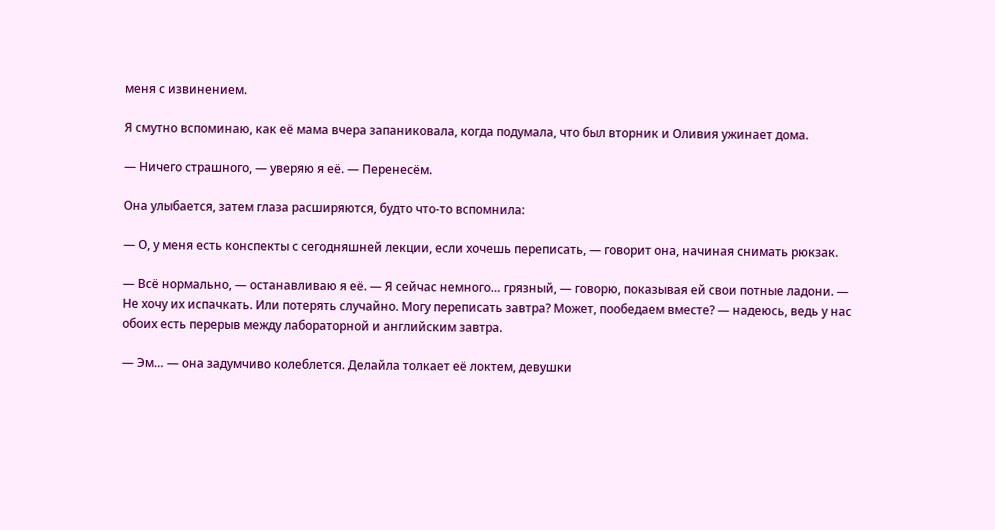меня с извинением.

Я смутно вспоминаю, как её мама вчера запаниковала, когда подумала, что был вторник и Оливия ужинает дома.

— Ничего страшного, — уверяю я её. — Перенесём.

Она улыбается, затем глаза расширяются, будто что-то вспомнила:

— О, у меня есть конспекты с сегодняшней лекции, если хочешь переписать, — говорит она, начиная снимать рюкзак.

— Всё нормально, — останавливаю я её. — Я сейчас немного… грязный, — говорю, показывая ей свои потные ладони. — Не хочу их испачкать. Или потерять случайно. Могу переписать завтра? Может, пообедаем вместе? — надеюсь, ведь у нас обоих есть перерыв между лабораторной и английским завтра.

— Эм… — она задумчиво колеблется. Делайла толкает её локтем, девушки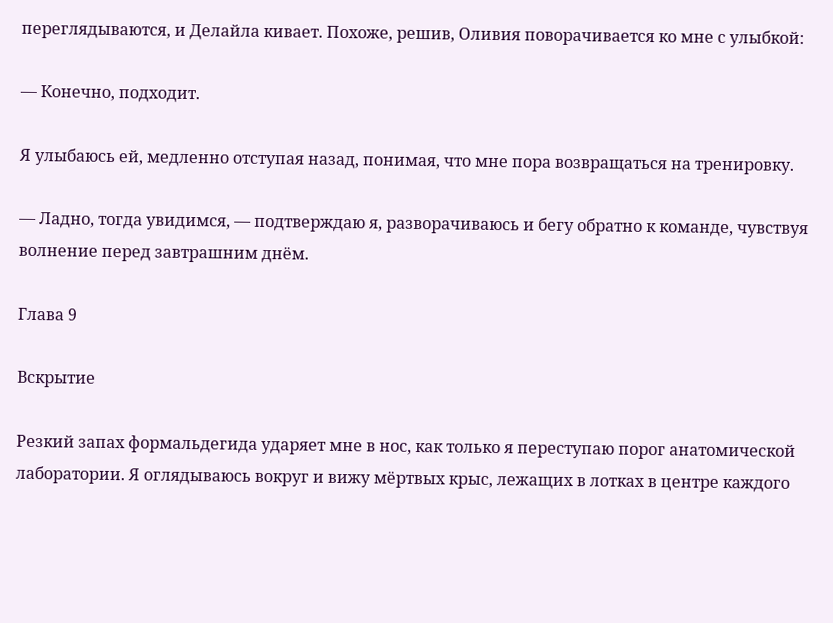переглядываются, и Делайла кивает. Похоже, решив, Оливия поворачивается ко мне с улыбкой:

— Конечно, подходит.

Я улыбаюсь ей, медленно отступая назад, понимая, что мне пора возвращаться на тренировку.

— Ладно, тогда увидимся, — подтверждаю я, разворачиваюсь и бегу обратно к команде, чувствуя волнение перед завтрашним днём.

Глава 9

Вскрытие

Резкий запах формальдегида ударяет мне в нос, как только я переступаю порог анатомической лаборатории. Я оглядываюсь вокруг и вижу мёртвых крыс, лежащих в лотках в центре каждого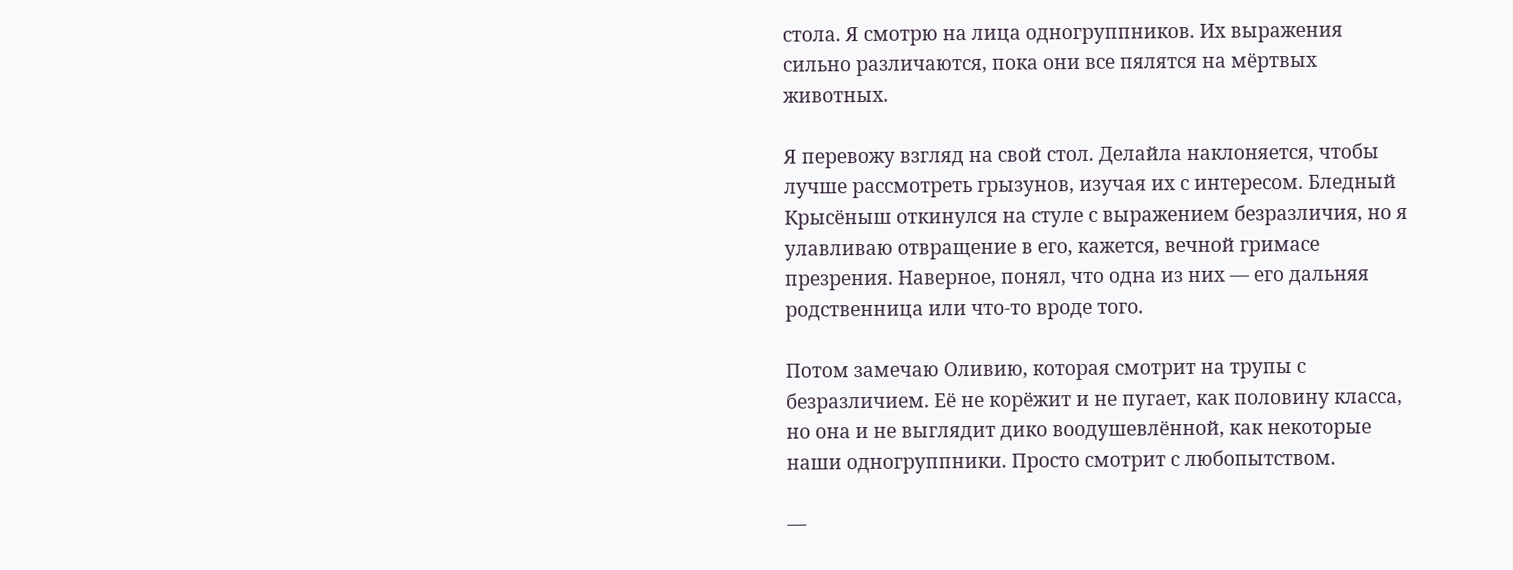стола. Я смотрю на лица одногруппников. Их выражения сильно различаются, пока они все пялятся на мёртвых животных.

Я перевожу взгляд на свой стол. Делайла наклоняется, чтобы лучше рассмотреть грызунов, изучая их с интересом. Бледный Крысёныш откинулся на стуле с выражением безразличия, но я улавливаю отвращение в его, кажется, вечной гримасе презрения. Наверное, понял, что одна из них — его дальняя родственница или что-то вроде того.

Потом замечаю Оливию, которая смотрит на трупы с безразличием. Её не корёжит и не пугает, как половину класса, но она и не выглядит дико воодушевлённой, как некоторые наши одногруппники. Просто смотрит с любопытством.

—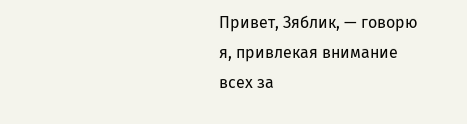Привет, Зяблик, — говорю я, привлекая внимание всех за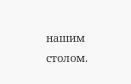нашим столом.